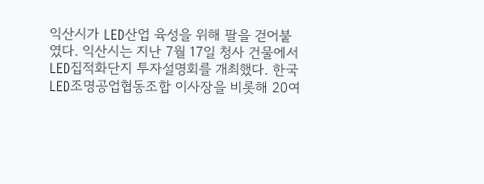익산시가 LED산업 육성을 위해 팔을 걷어붙였다. 익산시는 지난 7월 17일 청사 건물에서 LED집적화단지 투자설명회를 개최했다. 한국LED조명공업협동조합 이사장을 비롯해 20여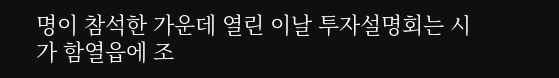명이 참석한 가운데 열린 이날 투자설명회는 시가 함열읍에 조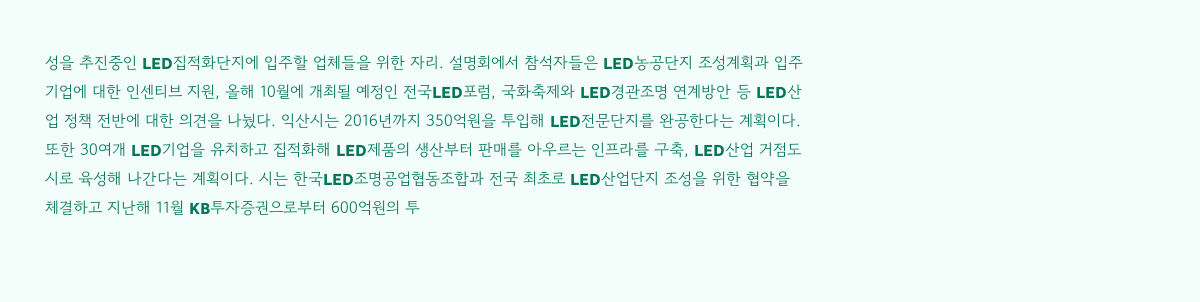성을 추진중인 LED집적화단지에 입주할 업체들을 위한 자리. 설명회에서 참석자들은 LED농공단지 조성계획과 입주기업에 대한 인센티브 지원, 올해 10월에 개최될 예정인 전국LED포럼, 국화축제와 LED경관조명 연계방안 등 LED산업 정책 전반에 대한 의견을 나눴다. 익산시는 2016년까지 350억원을 투입해 LED전문단지를 완공한다는 계획이다. 또한 30여개 LED기업을 유치하고 집적화해 LED제품의 생산부터 판매를 아우르는 인프라를 구축, LED산업 거점도시로 육성해 나간다는 계획이다. 시는 한국LED조명공업협동조합과 전국 최초로 LED산업단지 조성을 위한 협약을 체결하고 지난해 11월 KB투자증권으로부터 600억원의 투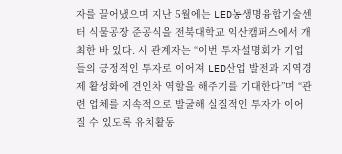자를 끌어냈으며 지난 5월에는 LED농생명융합기술센터 식물공장 준공식을 전북대학교 익산캠퍼스에서 개최한 바 있다. 시 관계자는 “이번 투자설명회가 기업들의 긍정적인 투자로 이어져 LED산업 발전과 지역경제 활성화에 견인차 역할을 해주기를 기대한다”며 “관련 업체를 지속적으로 발굴해 실질적인 투자가 이어질 수 있도록 유치활동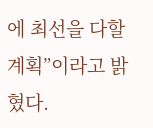에 최선을 다할 계획”이라고 밝혔다.